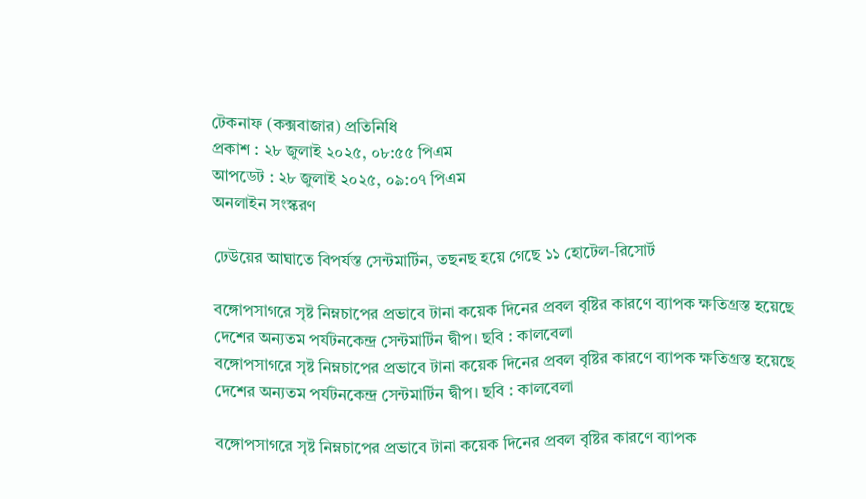টেকনাফ (কক্সবাজার) প্রতিনিধি
প্রকাশ : ২৮ জুলাই ২০২৫, ০৮:৫৫ পিএম
আপডেট : ২৮ জুলাই ২০২৫, ০৯:০৭ পিএম
অনলাইন সংস্করণ

ঢেউয়ের আঘাতে বিপর্যস্ত সেন্টমার্টিন, তছনছ হয়ে গেছে ১১ হোটেল-রিসোর্ট

বঙ্গোপসাগরে সৃষ্ট নিম্নচাপের প্রভাবে টানা কয়েক দিনের প্রবল বৃষ্টির কারণে ব্যাপক ক্ষতিগ্রস্ত হয়েছে দেশের অন্যতম পর্যটনকেন্দ্র সেন্টমার্টিন দ্বীপ। ছবি : কালবেলা
বঙ্গোপসাগরে সৃষ্ট নিম্নচাপের প্রভাবে টানা কয়েক দিনের প্রবল বৃষ্টির কারণে ব্যাপক ক্ষতিগ্রস্ত হয়েছে দেশের অন্যতম পর্যটনকেন্দ্র সেন্টমার্টিন দ্বীপ। ছবি : কালবেলা

বঙ্গোপসাগরে সৃষ্ট নিম্নচাপের প্রভাবে টানা কয়েক দিনের প্রবল বৃষ্টির কারণে ব্যাপক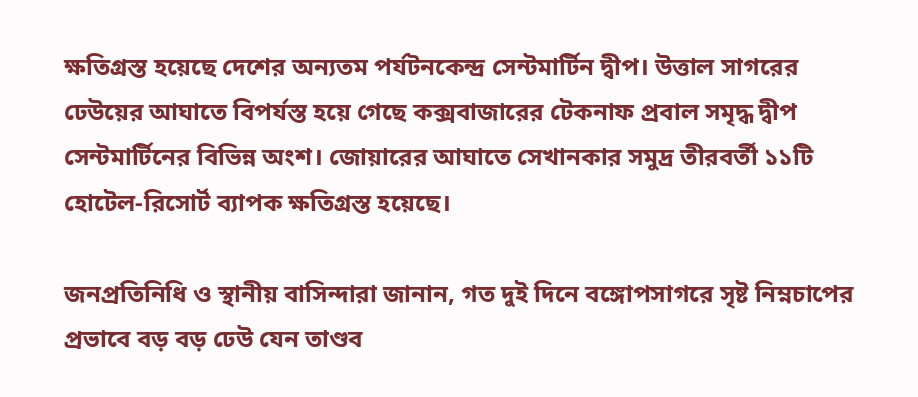ক্ষতিগ্রস্ত হয়েছে দেশের অন্যতম পর্যটনকেন্দ্র সেন্টমার্টিন দ্বীপ। উত্তাল সাগরের ঢেউয়ের আঘাতে বিপর্যস্ত হয়ে গেছে কক্সবাজারের টেকনাফ প্রবাল সমৃদ্ধ দ্বীপ সেন্টমার্টিনের বিভিন্ন অংশ। জোয়ারের আঘাতে সেখানকার সমুদ্র তীরবর্তী ১১টি হোটেল-রিসোর্ট ব্যাপক ক্ষতিগ্রস্ত হয়েছে।

জনপ্রতিনিধি ও স্থানীয় বাসিন্দারা জানান, গত দুই দিনে বঙ্গোপসাগরে সৃষ্ট নিম্নচাপের প্রভাবে বড় বড় ঢেউ যেন তাণ্ডব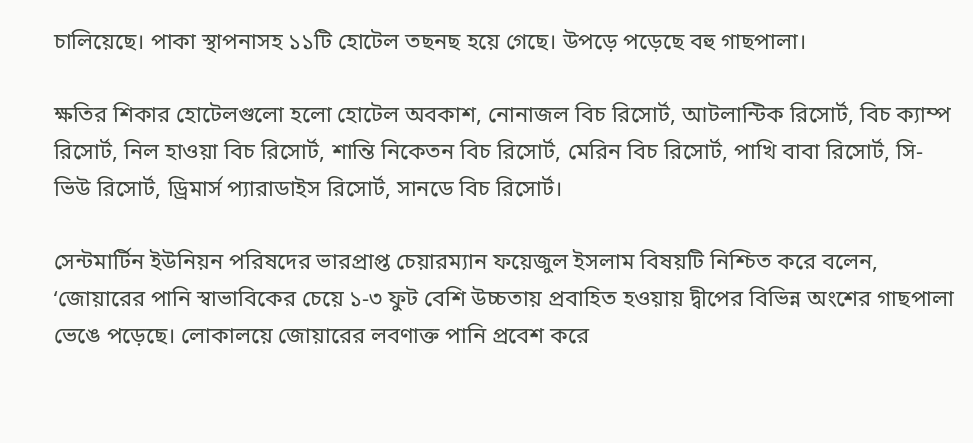চালিয়েছে। পাকা স্থাপনাসহ ১১টি হোটেল তছনছ হয়ে গেছে। উপড়ে পড়েছে বহু গাছপালা।

ক্ষতির শিকার হোটেলগুলো হলো হোটেল অবকাশ, নোনাজল বিচ রিসোর্ট, আটলান্টিক রিসোর্ট, বিচ ক্যাম্প রিসোর্ট, নিল হাওয়া বিচ রিসোর্ট, শান্তি নিকেতন বিচ রিসোর্ট, মেরিন বিচ রিসোর্ট, পাখি বাবা রিসোর্ট, সি-ভিউ রিসোর্ট, ড্রিমার্স প্যারাডাইস রিসোর্ট, সানডে বিচ রিসোর্ট।

সেন্টমার্টিন ইউনিয়ন পরিষদের ভারপ্রাপ্ত চেয়ারম্যান ফয়েজুল ইসলাম বিষয়টি নিশ্চিত করে বলেন, ‘জোয়ারের পানি স্বাভাবিকের চেয়ে ১-৩ ফুট বেশি উচ্চতায় প্রবাহিত হওয়ায় দ্বীপের বিভিন্ন অংশের গাছপালা ভেঙে পড়েছে। লোকালয়ে জোয়ারের লবণাক্ত পানি প্রবেশ করে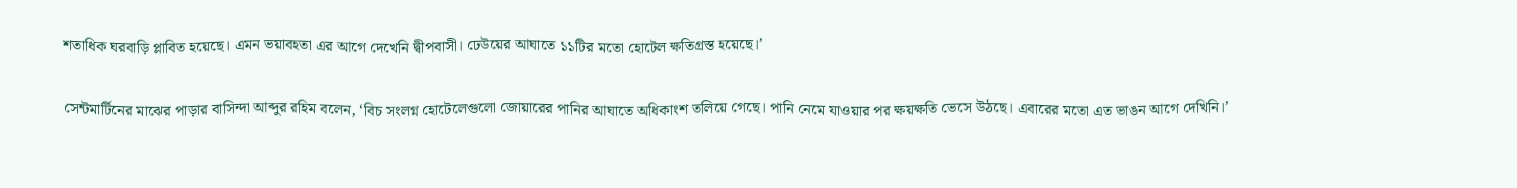শতাধিক ঘরবাড়ি প্লাবিত হয়েছে। এমন ভয়াবহতা এর আগে দেখেনি দ্বীপবাসী। ঢেউয়ের আঘাতে ১১টির মতো হোটেল ক্ষতিগ্রস্ত হয়েছে।’

সেন্টমার্টিনের মাঝের পাড়ার বাসিন্দা আব্দুর রহিম বলেন, ‘বিচ সংলগ্ন হোটেলেগুলো জোয়ারের পানির আঘাতে অধিকাংশ তলিয়ে গেছে। পানি নেমে যাওয়ার পর ক্ষয়ক্ষতি ভেসে উঠছে। এবারের মতো এত ভাঙন আগে দেখিনি।’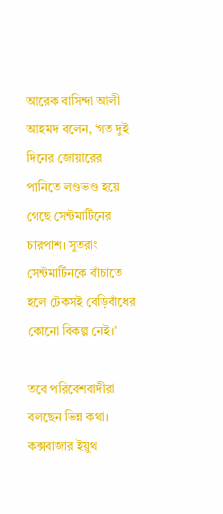আরেক বাসিন্দা আলী আহমদ বলেন, ‘গত দুই দিনের জোয়ারের পানিতে লণ্ডভণ্ড হয়ে গেছে সেন্টমার্টিনের চারপাশ। সুতরাং সেন্টমার্টিনকে বাঁচাতে হলে টেকসই বেড়িবাঁধের কোনো বিকল্প নেই।’

তবে পরিবেশবাদীরা বলছেন ভিন্ন কথা। কক্সবাজার ইয়ুথ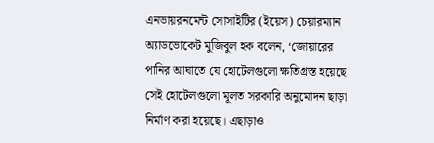এনভায়রনমেন্ট সোসাইটির (ইয়েস) চেয়ারম্যান অ্যাডভোকেট মুজিবুল হক বলেন, ‘জোয়ারের পানির আঘাতে যে হোটেলগুলো ক্ষতিগ্রস্ত হয়েছে সেই হোটেলগুলো মূলত সরকারি অনুমোদন ছাড়া নির্মাণ করা হয়েছে। এছাড়াও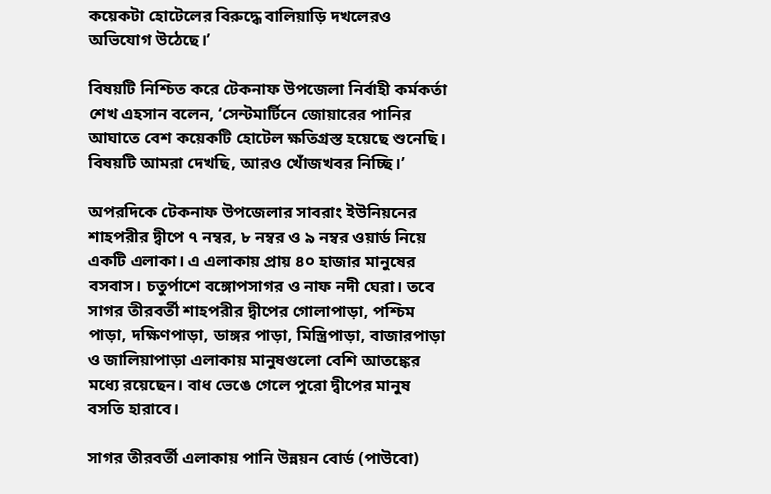কয়েকটা হোটেলের বিরুদ্ধে বালিয়াড়ি দখলেরও অভিযোগ উঠেছে।’

বিষয়টি নিশ্চিত করে টেকনাফ উপজেলা নির্বাহী কর্মকর্তা শেখ এহসান বলেন, ‘সেন্টমার্টিনে জোয়ারের পানির আঘাতে বেশ কয়েকটি হোটেল ক্ষতিগ্রস্ত হয়েছে শুনেছি। বিষয়টি আমরা দেখছি, আরও খোঁজখবর নিচ্ছি।’

অপরদিকে টেকনাফ উপজেলার সাবরাং ইউনিয়নের শাহপরীর দ্বীপে ৭ নম্বর, ৮ নম্বর ও ৯ নম্বর ওয়ার্ড নিয়ে একটি এলাকা। এ এলাকায় প্রায় ৪০ হাজার মানুষের বসবাস। চতুর্পাশে বঙ্গোপসাগর ও নাফ নদী ঘেরা। তবে সাগর তীরবর্তী শাহপরীর দ্বীপের গোলাপাড়া, পশ্চিম পাড়া, দক্ষিণপাড়া, ডাঙ্গর পাড়া, মিস্ত্রিপাড়া, বাজারপাড়া ও জালিয়াপাড়া এলাকায় মানুষগুলো বেশি আতঙ্কের মধ্যে রয়েছেন। বাধ ভেঙে গেলে পুরো দ্বীপের মানুষ বসতি হারাবে।

সাগর তীরবর্তী এলাকায় পানি উন্নয়ন বোর্ড (পাউবো)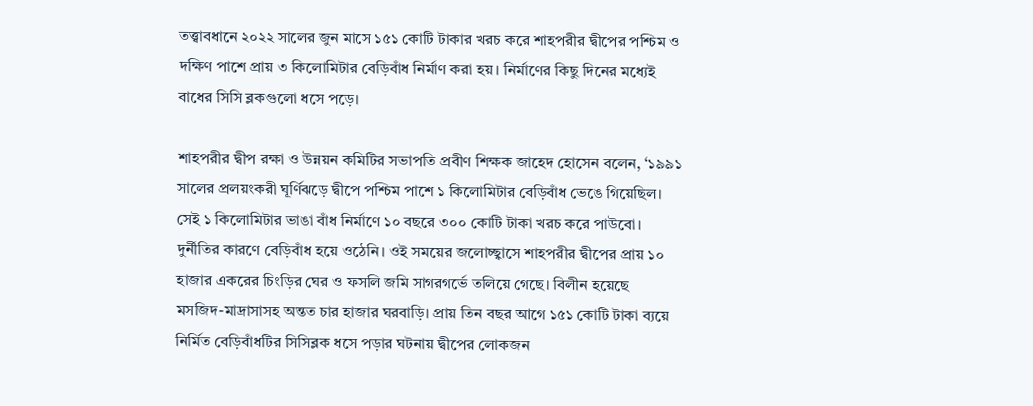তত্ত্বাবধানে ২০২২ সালের জুন মাসে ১৫১ কোটি টাকার খরচ করে শাহপরীর দ্বীপের পশ্চিম ও দক্ষিণ পাশে প্রায় ৩ কিলোমিটার বেড়িবাঁধ নির্মাণ করা হয়। নির্মাণের কিছু দিনের মধ্যেই বাধের সিসি ব্লকগুলো ধসে পড়ে।

শাহপরীর দ্বীপ রক্ষা ও উন্নয়ন কমিটির সভাপতি প্রবীণ শিক্ষক জাহেদ হোসেন বলেন, ‘১৯৯১ সালের প্রলয়ংকরী ঘূর্ণিঝড়ে দ্বীপে পশ্চিম পাশে ১ কিলোমিটার বেড়িবাঁধ ভেঙে গিয়েছিল। সেই ১ কিলোমিটার ভাঙা বাঁধ নির্মাণে ১০ বছরে ৩০০ কোটি টাকা খরচ করে পাউবো। দুর্নীতির কারণে বেড়িবাঁধ হয়ে ওঠেনি। ওই সময়ের জলোচ্ছ্বাসে শাহপরীর দ্বীপের প্রায় ১০ হাজার একরের চিংড়ির ঘের ও ফসলি জমি সাগরগর্ভে তলিয়ে গেছে। বিলীন হয়েছে মসজিদ-মাদ্রাসাসহ অন্তত চার হাজার ঘরবাড়ি। প্রায় তিন বছর আগে ১৫১ কোটি টাকা ব্যয়ে নির্মিত বেড়িবাঁধটির সিসিব্লক ধসে পড়ার ঘটনায় দ্বীপের লোকজন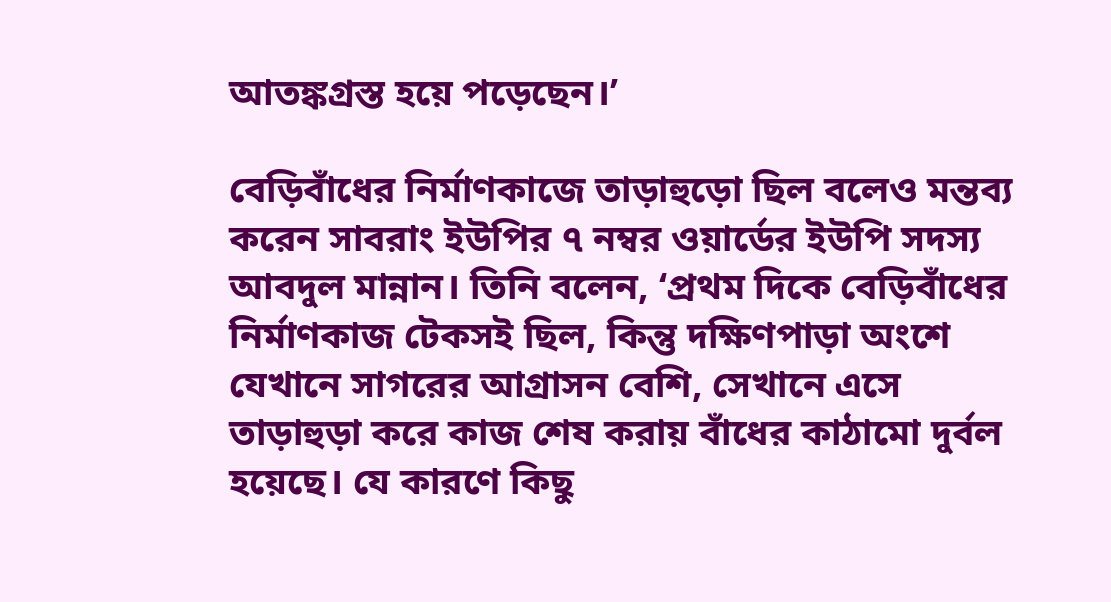আতঙ্কগ্রস্ত হয়ে পড়েছেন।’

বেড়িবাঁধের নির্মাণকাজে তাড়াহুড়ো ছিল বলেও মন্তব্য করেন সাবরাং ইউপির ৭ নম্বর ওয়ার্ডের ইউপি সদস্য আবদুল মান্নান। তিনি বলেন, ‘প্রথম দিকে বেড়িবাঁধের নির্মাণকাজ টেকসই ছিল, কিন্তু দক্ষিণপাড়া অংশে যেখানে সাগরের আগ্রাসন বেশি, সেখানে এসে তাড়াহুড়া করে কাজ শেষ করায় বাঁধের কাঠামো দুর্বল হয়েছে। যে কারণে কিছু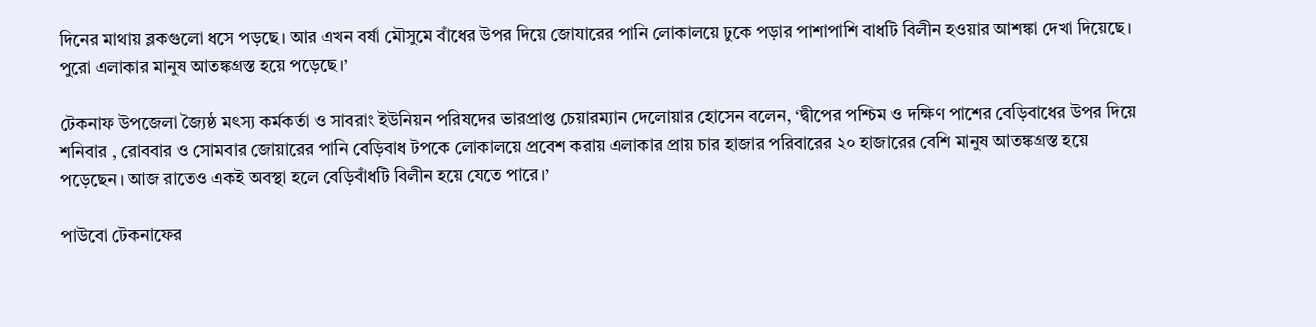দিনের মাথায় ব্লকগুলো ধসে পড়ছে। আর এখন বর্ষা মৌসুমে বাঁধের উপর দিয়ে জোযারের পানি লোকালয়ে ঢুকে পড়ার পাশাপাশি বাধটি বিলীন হওয়ার আশঙ্কা দেখা দিয়েছে। পুরো এলাকার মানুষ আতঙ্কগ্রস্ত হয়ে পড়েছে।’

টেকনাফ উপজেলা জ্যৈষ্ঠ মৎস্য কর্মকর্তা ও সাবরাং ইউনিয়ন পরিষদের ভারপ্রাপ্ত চেয়ারম্যান দেলোয়ার হোসেন বলেন, ‘দ্বীপের পশ্চিম ও দক্ষিণ পাশের বেড়িবাধের উপর দিয়ে শনিবার , রোববার ও সোমবার জোয়ারের পানি বেড়িবাধ টপকে লোকালয়ে প্রবেশ করায় এলাকার প্রায় চার হাজার পরিবারের ২০ হাজারের বেশি মানুষ আতঙ্কগ্রস্ত হয়ে পড়েছেন। আজ রাতেও একই অবস্থা হলে বেড়িবাঁধটি বিলীন হয়ে যেতে পারে।’

পাউবো টেকনাফের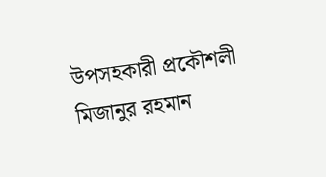উপসহকারী প্রকৌশলী মিজানুর রহমান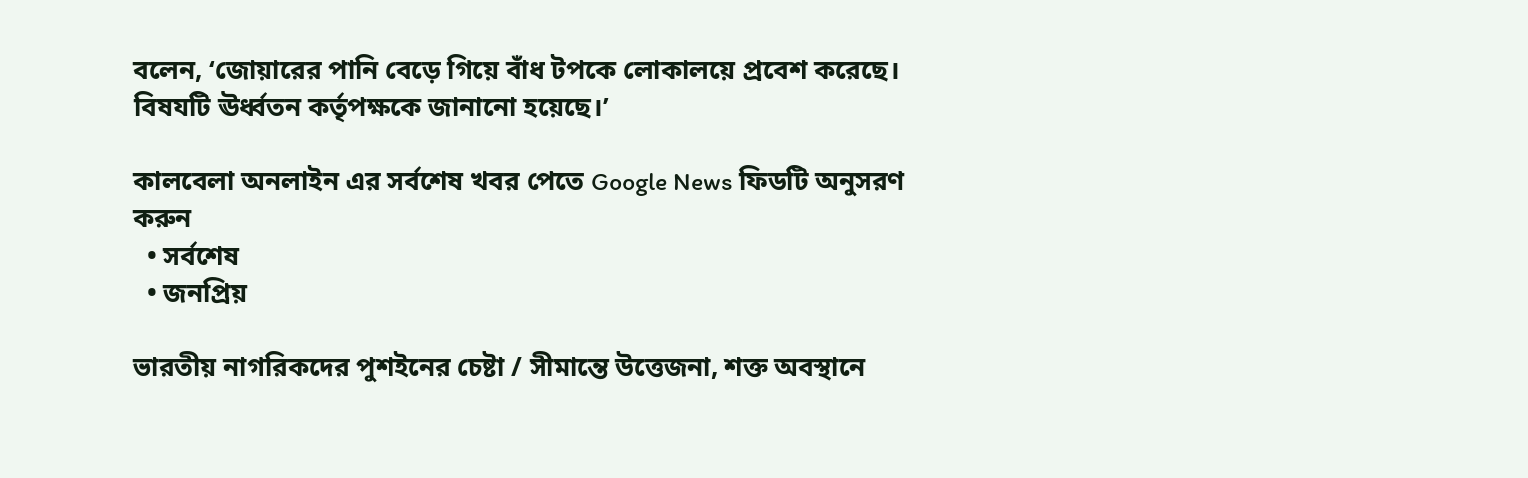বলেন, ‘জোয়ারের পানি বেড়ে গিয়ে বাঁধ টপকে লোকালয়ে প্রবেশ করেছে। বিষযটি ঊর্ধ্বতন কর্তৃপক্ষকে জানানো হয়েছে।’

কালবেলা অনলাইন এর সর্বশেষ খবর পেতে Google News ফিডটি অনুসরণ করুন
  • সর্বশেষ
  • জনপ্রিয়

ভারতীয় নাগরিকদের পুশইনের চেষ্টা / সীমান্তে উত্তেজনা, শক্ত অবস্থানে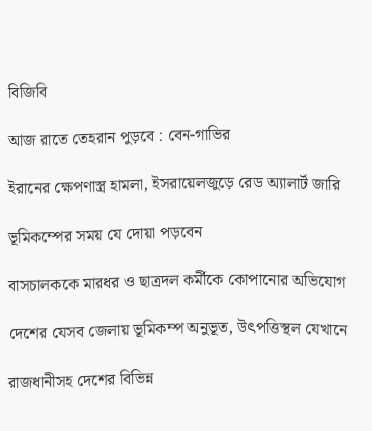বিজিবি

আজ রাতে তেহরান পুড়বে : বেন-গাভির

ইরানের ক্ষেপণাস্ত্র হামলা, ইসরায়েলজুড়ে রেড অ্যালার্ট জারি

ভূমিকম্পের সময় যে দোয়া পড়বেন

বাসচালককে মারধর ও ছাত্রদল কর্মীকে কোপানোর অভিযোগ

দেশের যেসব জেলায় ভূমিকম্প অনুভূত, উৎপত্তিস্থল যেখানে

রাজধানীসহ দেশের বিভিন্ন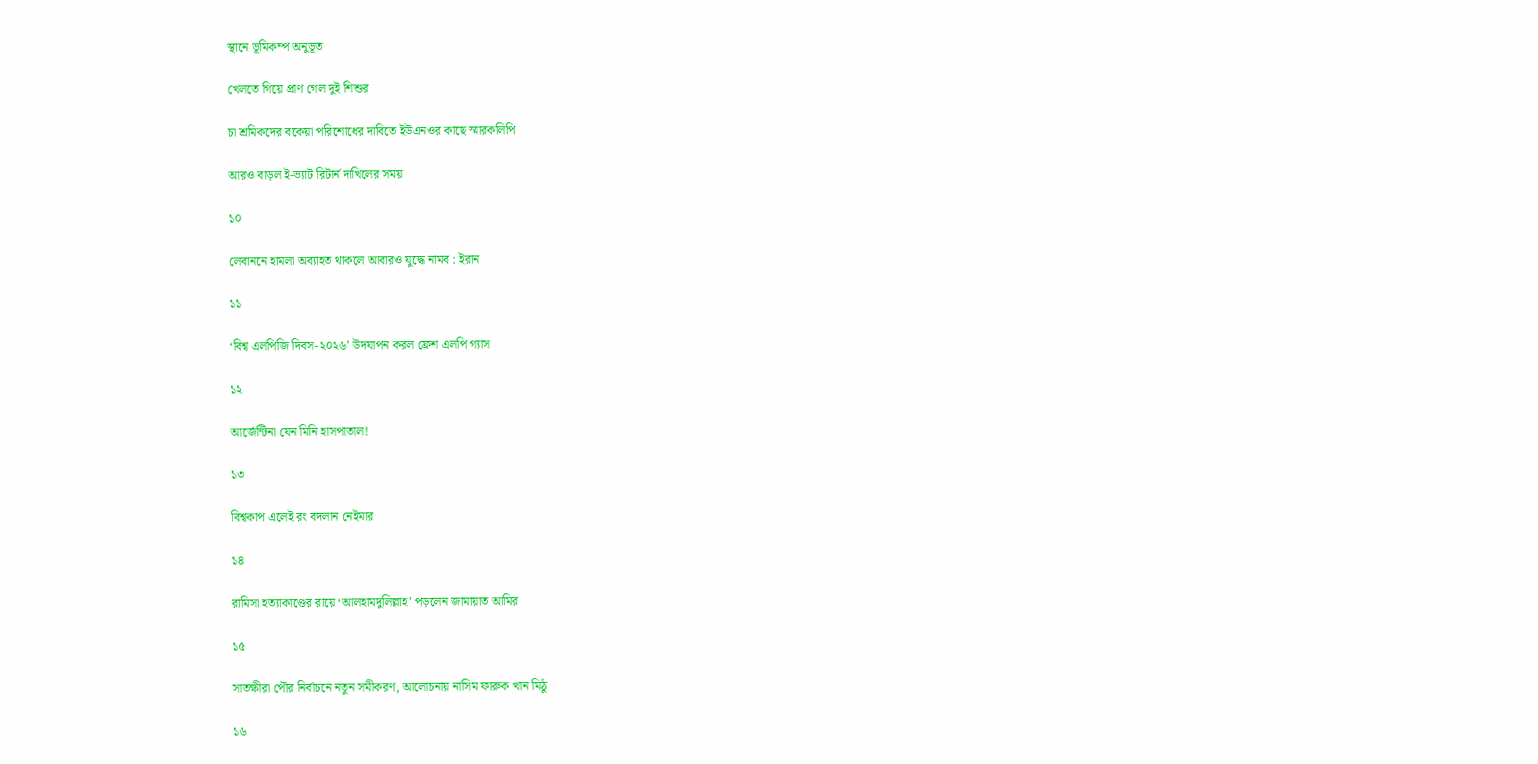স্থানে ভূমিকম্প অনুভূত

খেলতে গিয়ে প্রাণ গেল দুই শিশুর

চা শ্রমিকদের বকেয়া পরিশোধের দাবিতে ইউএনওর কাছে স্মারকলিপি

আরও বাড়ল ই-ভ্যাট রিটার্ন দাখিলের সময়

১০

লেবাননে হামলা অব্যাহত থাকলে আবারও যুদ্ধে নামব : ইরান

১১

‘বিশ্ব এলপিজি দিবস-২০২৬’ উদযাপন করল ফ্রেশ এলপি গ্যাস

১২

আর্জেন্টিনা যেন মিনি হাসপাতাল!

১৩

বিশ্বকাপ এলেই রং বদলান নেইমার

১৪

রামিসা হত্যাকাণ্ডের রায়ে ‘আলহামদুলিল্লাহ’ পড়লেন জামায়াত আমির

১৫

সাতক্ষীরা পৌর নির্বাচনে নতুন সমীকরণ, আলোচনায় নাসিম ফারুক খান মিঠু

১৬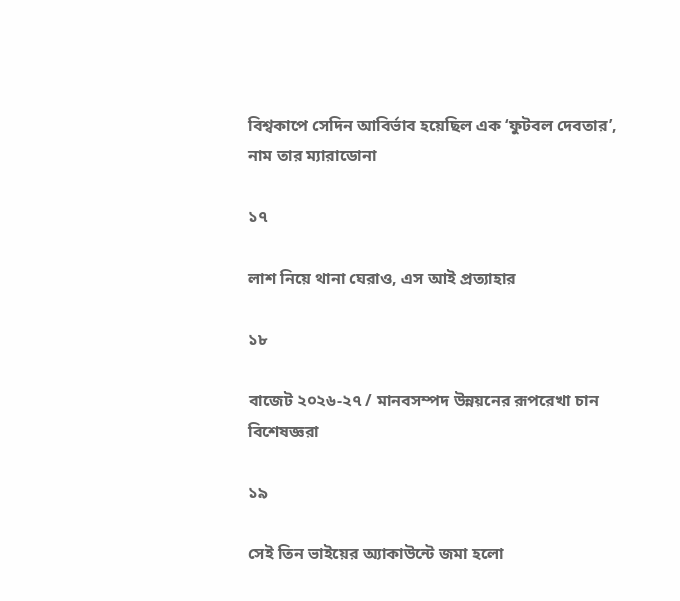বিশ্বকাপে সেদিন আবির্ভাব হয়েছিল এক ‘ফুটবল দেবতার’, নাম তার ম্যারাডোনা

১৭

লাশ নিয়ে থানা ঘেরাও, এস আই প্রত্যাহার

১৮

বাজেট ২০২৬-২৭ / মানবসম্পদ উন্নয়নের রূপরেখা চান বিশেষজ্ঞরা

১৯

সেই তিন ভাইয়ের অ্যাকাউন্টে জমা হলো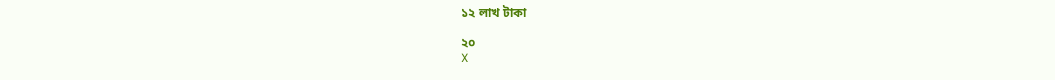১২ লাখ টাকা

২০
X